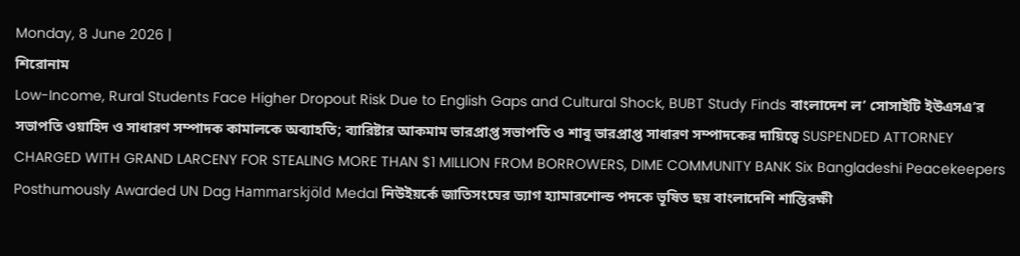Monday, 8 June 2026 |
শিরোনাম
Low-Income, Rural Students Face Higher Dropout Risk Due to English Gaps and Cultural Shock, BUBT Study Finds বাংলাদেশ ল’ সোসাইটি ইউএসএ’র সভাপতি ওয়াহিদ ও সাধারণ সম্পাদক কামালকে অব্যাহতি; ব্যারিষ্টার আকমাম ভারপ্রাপ্ত সভাপতি ও শাবু ভারপ্রাপ্ত সাধারণ সম্পাদকের দায়িত্বে SUSPENDED ATTORNEY CHARGED WITH GRAND LARCENY FOR STEALING MORE THAN $1 MILLION FROM BORROWERS, DIME COMMUNITY BANK Six Bangladeshi Peacekeepers Posthumously Awarded UN Dag Hammarskjöld Medal নিউইয়র্কে জাতিসংঘের ড্যাগ হ্যামারশোল্ড পদকে ভূষিত ছয় বাংলাদেশি শান্তিরক্ষী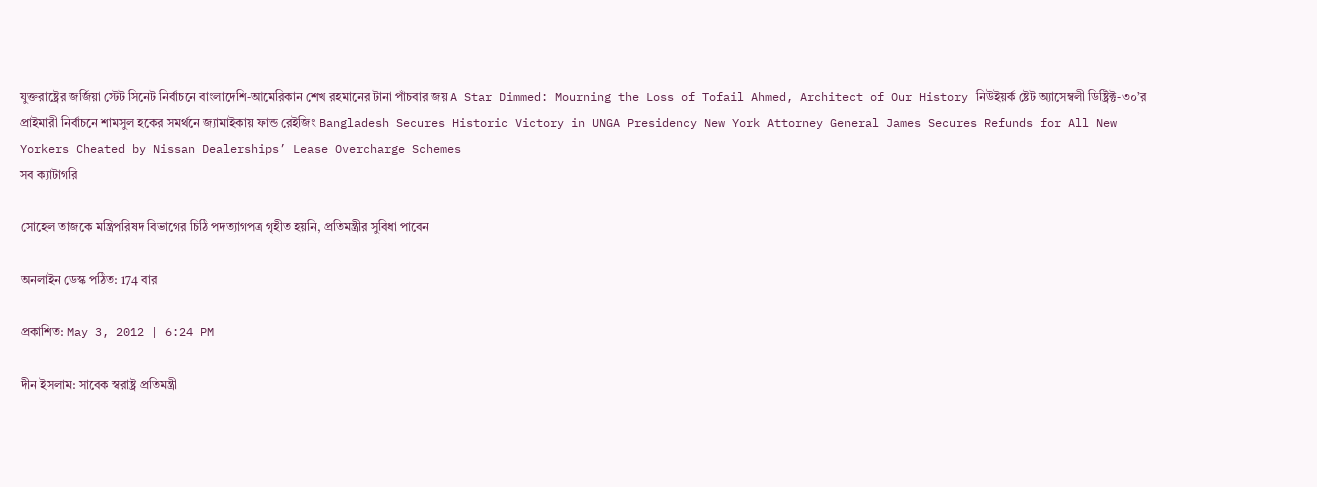যুক্তরাষ্ট্রের জর্জিয়া স্টেট সিনেট নির্বাচনে বাংলাদেশি-আমেরিকান শেখ রহমানের টানা পাঁচবার জয় A Star Dimmed: Mourning the Loss of Tofail Ahmed, Architect of Our History নিউইয়র্ক ষ্টেট অ্যাসেম্বলী ডিষ্ট্রিক্ট-৩০’র প্রাইমারী নির্বাচনে শামসুল হকের সমর্থনে জ্যামাইকায় ফান্ড রেইজিং Bangladesh Secures Historic Victory in UNGA Presidency New York Attorney General James Secures Refunds for All New Yorkers Cheated by Nissan Dealerships’ Lease Overcharge Schemes
সব ক্যাটাগরি

সোহেল তাজকে মন্ত্রিপরিষদ বিভাগের চিঠি পদত্যাগপত্র গৃহীত হয়নি, প্রতিমন্ত্রীর সুবিধা পাবেন

অনলাইন ডেস্ক পঠিত: 174 বার

প্রকাশিত: May 3, 2012 | 6:24 PM

দীন ইসলাম: সাবেক স্বরাষ্ট্র প্রতিমন্ত্রী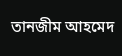তানজীম আহমেদ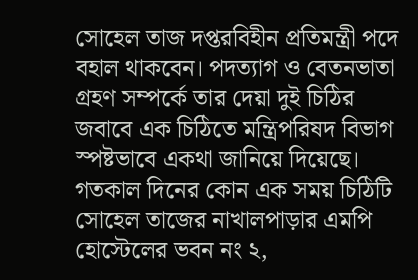সোহেল তাজ দপ্তরবিহীন প্রতিমন্ত্রী পদে বহাল থাকবেন। পদত্যাগ ও বেতনভাতা গ্রহণ সম্পর্কে তার দেয়া দুই চিঠির জবাবে এক চিঠিতে মন্ত্রিপরিষদ বিভাগ স্পষ্টভাবে একথা জানিয়ে দিয়েছে। গতকাল দিনের কোন এক সময় চিঠিটি সোহেল তাজের নাখালপাড়ার এমপি হোস্টেলের ভবন নং ২,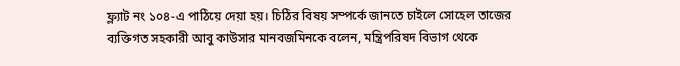ফ্ল্যাট নং ১০৪-এ পাঠিয়ে দেয়া হয়। চিঠির বিষয় সম্পর্কে জানতে চাইলে সোহেল তাজের ব্যক্তিগত সহকারী আবু কাউসার মানবজমিনকে বলেন, মন্ত্রিপরিষদ বিভাগ থেকে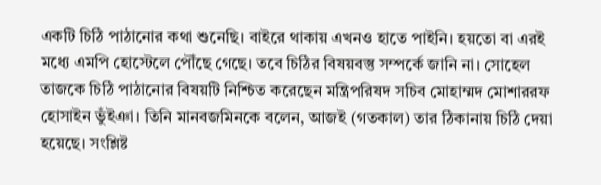একটি চিঠি পাঠানোর কথা শুনেছি। বাইরে থাকায় এখনও হাতে পাইনি। হয়তো বা এরই মধ্যে এমপি হোস্টেলে পৌঁছে গেছে। তবে চিঠির বিষয়বস্তু সম্পর্কে জানি না। সোহেল তাজকে চিঠি পাঠানোর বিষয়টি নিশ্চিত করেছেন মন্ত্রিপরিষদ সচিব মোহাম্মদ মোশাররফ হোসাইন ভুঁইঞা। তিনি মানবজমিনকে বলেন, আজই (গতকাল) তার ঠিকানায় চিঠি দেয়া হয়েছে। সংশ্লিষ্ট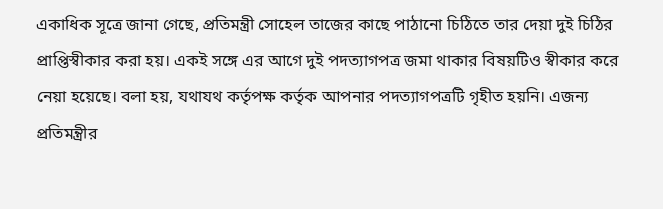একাধিক সূত্রে জানা গেছে, প্রতিমন্ত্রী সোহেল তাজের কাছে পাঠানো চিঠিতে তার দেয়া দুই চিঠির প্রাপ্তিস্বীকার করা হয়। একই সঙ্গে এর আগে দুই পদত্যাগপত্র জমা থাকার বিষয়টিও স্বীকার করে নেয়া হয়েছে। বলা হয়, যথাযথ কর্তৃপক্ষ কর্তৃক আপনার পদত্যাগপত্রটি গৃহীত হয়নি। এজন্য প্রতিমন্ত্রীর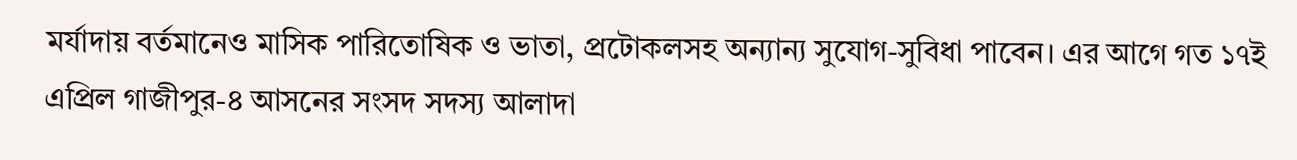মর্যাদায় বর্তমানেও মাসিক পারিতোষিক ও ভাতা, প্রটোকলসহ অন্যান্য সুযোগ-সুবিধা পাবেন। এর আগে গত ১৭ই এপ্রিল গাজীপুর-৪ আসনের সংসদ সদস্য আলাদা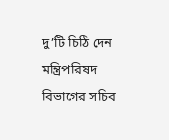দু’টি চিঠি দেন মন্ত্রিপরিষদ বিভাগের সচিব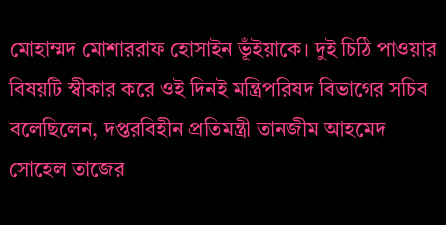মোহাম্মদ মোশাররাফ হোসাইন ভূঁইয়াকে। দুই চিঠি পাওয়ার বিষয়টি স্বীকার করে ওই দিনই মন্ত্রিপরিষদ বিভাগের সচিব বলেছিলেন, দপ্তরবিহীন প্রতিমন্ত্রী তানজীম আহমেদ সোহেল তাজের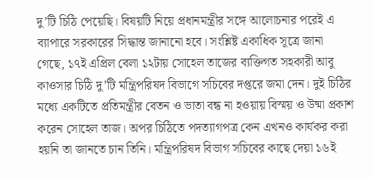দু’টি চিঠি পেয়েছি। বিষয়টি নিয়ে প্রধানমন্ত্রীর সঙ্গে আলোচনার পরেই এ ব্যাপারে সরকারের সিদ্ধান্ত জানানো হবে। সংশ্লিষ্ট একাধিক সূত্রে জানা গেছে, ১৭ই এপ্রিল বেলা ১২টায় সোহেল তাজের ব্যক্তিগত সহকারী আবু কাওসার চিঠি দু’টি মন্ত্রিপরিষদ বিভাগে সচিবের দপ্তরে জমা দেন। দুই চিঠির মধ্যে একটিতে প্রতিমন্ত্রীর বেতন ও ভাতা বন্ধ না হওয়ায় বিস্ময় ও উষ্মা প্রকাশ করেন সোহেল তাজ। অপর চিঠিতে পদত্যাগপত্র কেন এখনও কার্যকর করা হয়নি তা জানতে চান তিনি। মন্ত্রিপরিষদ বিভাগ সচিবের কাছে দেয়া ১৬ই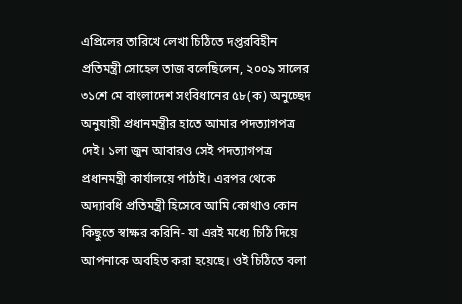এপ্রিলের তারিখে লেখা চিঠিতে দপ্তরবিহীন প্রতিমন্ত্রী সোহেল তাজ বলেছিলেন, ২০০৯ সালের ৩১শে মে বাংলাদেশ সংবিধানের ৫৮(ক) অনুচ্ছেদ অনুযায়ী প্রধানমন্ত্রীর হাতে আমার পদত্যাগপত্র দেই। ১লা জুন আবারও সেই পদত্যাগপত্র প্রধানমন্ত্রী কার্যালয়ে পাঠাই। এরপর থেকে অদ্যাবধি প্রতিমন্ত্রী হিসেবে আমি কোথাও কোন কিছুতে স্বাক্ষর করিনি- যা এরই মধ্যে চিঠি দিয়ে আপনাকে অবহিত করা হয়েছে। ওই চিঠিতে বলা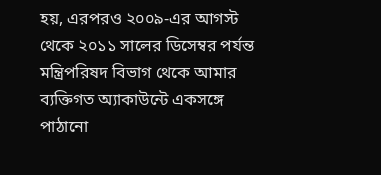হয়, এরপরও ২০০৯-এর আগস্ট থেকে ২০১১ সালের ডিসেম্বর পর্যন্ত মন্ত্রিপরিষদ বিভাগ থেকে আমার ব্যক্তিগত অ্যাকাউন্টে একসঙ্গে পাঠানো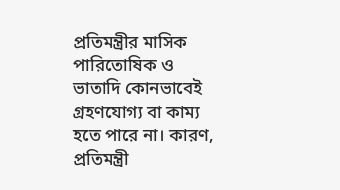প্রতিমন্ত্রীর মাসিক পারিতোষিক ও ভাতাদি কোনভাবেই গ্রহণযোগ্য বা কাম্য হতে পারে না। কারণ, প্রতিমন্ত্রী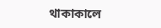থাকাকালে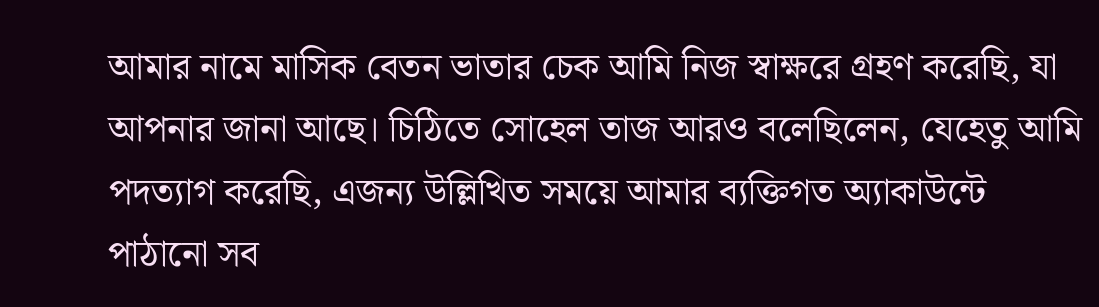আমার নামে মাসিক বেতন ভাতার চেক আমি নিজ স্বাক্ষরে গ্রহণ করেছি, যা আপনার জানা আছে। চিঠিতে সোহেল তাজ আরও বলেছিলেন, যেহেতু আমি পদত্যাগ করেছি, এজন্য উল্লিখিত সময়ে আমার ব্যক্তিগত অ্যাকাউন্টে পাঠানো সব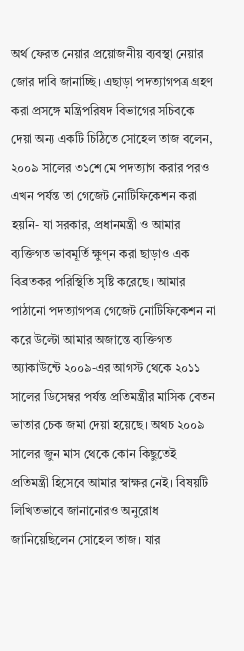অর্থ ফেরত নেয়ার প্রয়োজনীয় ব্যবস্থা নেয়ার জোর দাবি জানাচ্ছি। এছাড়া পদত্যাগপত্র গ্রহণ করা প্রসঙ্গে মন্ত্রিপরিষদ বিভাগের সচিবকে দেয়া অন্য একটি চিঠিতে সোহেল তাজ বলেন, ২০০৯ সালের ৩১শে মে পদত্যাগ করার পরও এখন পর্যন্ত তা গেজেট নোটিফিকেশন করা হয়নি- যা সরকার, প্রধানমন্ত্রী ও আমার ব্যক্তিগত ভাবমূর্তি ক্ষুণ্ন করা ছাড়াও এক বিব্রতকর পরিস্থিতি সৃষ্টি করেছে। আমার পাঠানো পদত্যাগপত্র গেজেট নোটিফিকেশন না করে উল্টো আমার অজান্তে ব্যক্তিগত অ্যাকাউন্টে ২০০৯-এর আগস্ট থেকে ২০১১ সালের ডিসেম্বর পর্যন্ত প্রতিমন্ত্রীর মাসিক বেতন ভাতার চেক জমা দেয়া হয়েছে। অথচ ২০০৯ সালের জুন মাস থেকে কোন কিছুতেই প্রতিমন্ত্রী হিসেবে আমার স্বাক্ষর নেই। বিষয়টি লিখিতভাবে জানানোরও অনুরোধ জানিয়েছিলেন সোহেল তাজ। যার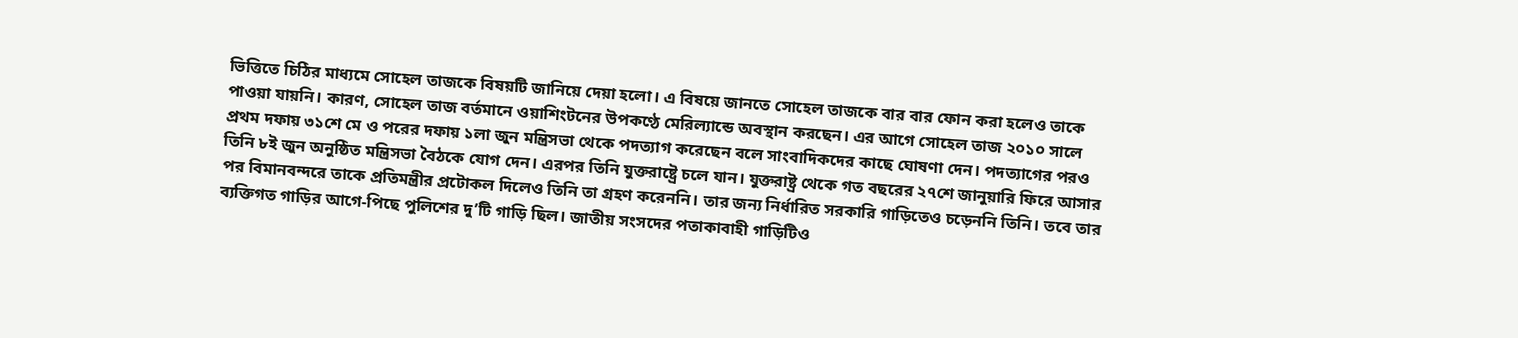ভিত্তিতে চিঠির মাধ্যমে সোহেল তাজকে বিষয়টি জানিয়ে দেয়া হলো। এ বিষয়ে জানতে সোহেল তাজকে বার বার ফোন করা হলেও তাকে পাওয়া যায়নি। কারণ, সোহেল তাজ বর্তমানে ওয়াশিংটনের উপকণ্ঠে মেরিল্যান্ডে অবস্থান করছেন। এর আগে সোহেল তাজ ২০১০ সালে প্রথম দফায় ৩১শে মে ও পরের দফায় ১লা জুন মন্ত্রিসভা থেকে পদত্যাগ করেছেন বলে সাংবাদিকদের কাছে ঘোষণা দেন। পদত্যাগের পরও তিনি ৮ই জুন অনুষ্ঠিত মন্ত্রিসভা বৈঠকে যোগ দেন। এরপর তিনি যুক্তরাষ্ট্রে চলে যান। যুক্তরাষ্ট্র থেকে গত বছরের ২৭শে জানুয়ারি ফিরে আসার পর বিমানবন্দরে তাকে প্রতিমন্ত্রীর প্রটোকল দিলেও তিনি তা গ্রহণ করেননি। তার জন্য নির্ধারিত সরকারি গাড়িতেও চড়েননি তিনি। তবে তার ব্যক্তিগত গাড়ির আগে-পিছে পুলিশের দু’টি গাড়ি ছিল। জাতীয় সংসদের পতাকাবাহী গাড়িটিও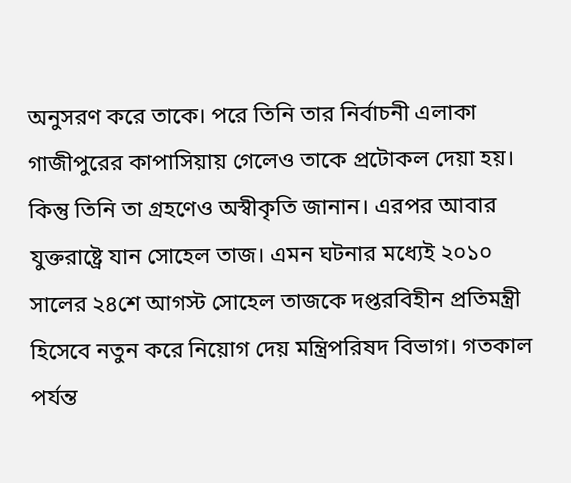অনুসরণ করে তাকে। পরে তিনি তার নির্বাচনী এলাকা গাজীপুরের কাপাসিয়ায় গেলেও তাকে প্রটোকল দেয়া হয়। কিন্তু তিনি তা গ্রহণেও অস্বীকৃতি জানান। এরপর আবার যুক্তরাষ্ট্রে যান সোহেল তাজ। এমন ঘটনার মধ্যেই ২০১০ সালের ২৪শে আগস্ট সোহেল তাজকে দপ্তরবিহীন প্রতিমন্ত্রী হিসেবে নতুন করে নিয়োগ দেয় মন্ত্রিপরিষদ বিভাগ। গতকাল পর্যন্ত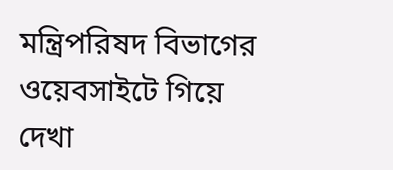মন্ত্রিপরিষদ বিভাগের ওয়েবসাইটে গিয়ে দেখা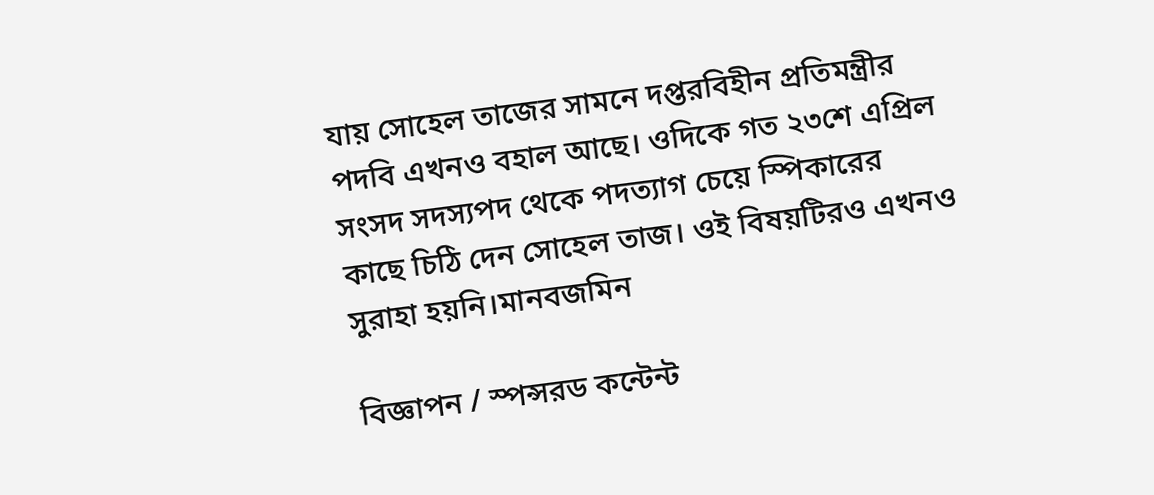যায় সোহেল তাজের সামনে দপ্তরবিহীন প্রতিমন্ত্রীর পদবি এখনও বহাল আছে। ওদিকে গত ২৩শে এপ্রিল সংসদ সদস্যপদ থেকে পদত্যাগ চেয়ে স্পিকারের কাছে চিঠি দেন সোহেল তাজ। ওই বিষয়টিরও এখনও সুরাহা হয়নি।মানবজমিন

বিজ্ঞাপন / স্পন্সরড কন্টেন্ট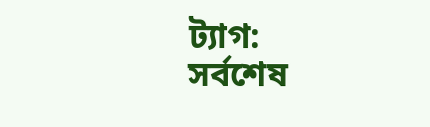ট্যাগ:
সর্বশেষ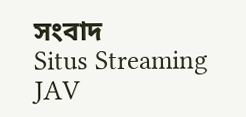সংবাদ
Situs Streaming JAV